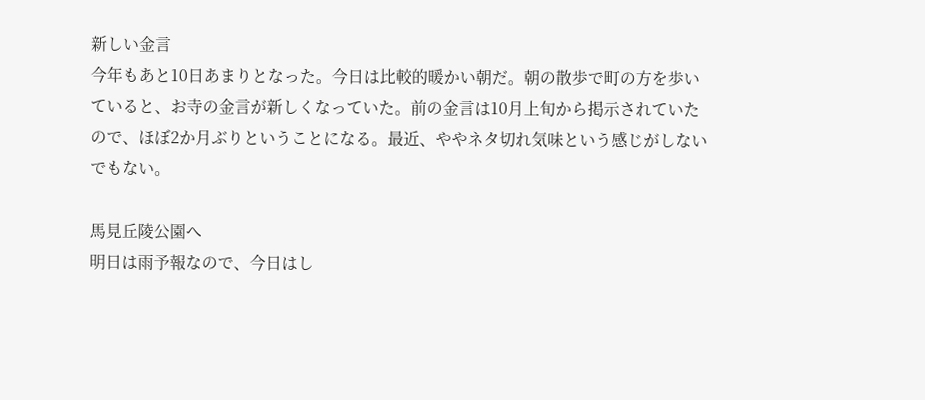新しい金言
今年もあと10日あまりとなった。今日は比較的暖かい朝だ。朝の散歩で町の方を歩いていると、お寺の金言が新しくなっていた。前の金言は10月上旬から掲示されていたので、ほぼ2か月ぶりということになる。最近、ややネタ切れ気味という感じがしないでもない。

馬見丘陵公園へ
明日は雨予報なので、今日はし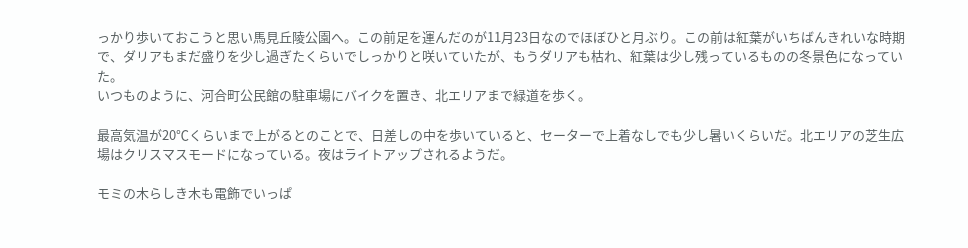っかり歩いておこうと思い馬見丘陵公園へ。この前足を運んだのが11月23日なのでほぼひと月ぶり。この前は紅葉がいちばんきれいな時期で、ダリアもまだ盛りを少し過ぎたくらいでしっかりと咲いていたが、もうダリアも枯れ、紅葉は少し残っているものの冬景色になっていた。
いつものように、河合町公民館の駐車場にバイクを置き、北エリアまで緑道を歩く。

最高気温が20℃くらいまで上がるとのことで、日差しの中を歩いていると、セーターで上着なしでも少し暑いくらいだ。北エリアの芝生広場はクリスマスモードになっている。夜はライトアップされるようだ。

モミの木らしき木も電飾でいっぱ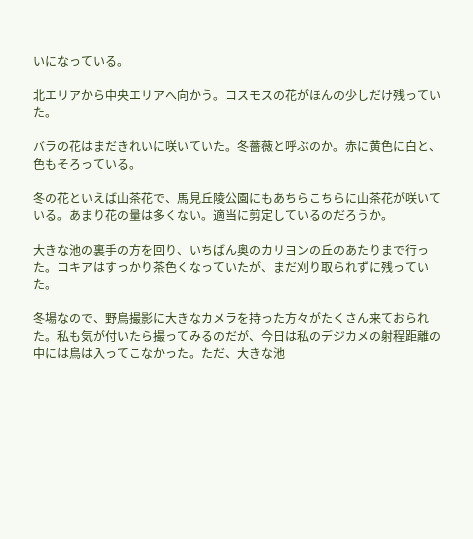いになっている。

北エリアから中央エリアへ向かう。コスモスの花がほんの少しだけ残っていた。

バラの花はまだきれいに咲いていた。冬薔薇と呼ぶのか。赤に黄色に白と、色もそろっている。

冬の花といえば山茶花で、馬見丘陵公園にもあちらこちらに山茶花が咲いている。あまり花の量は多くない。適当に剪定しているのだろうか。

大きな池の裏手の方を回り、いちばん奥のカリヨンの丘のあたりまで行った。コキアはすっかり茶色くなっていたが、まだ刈り取られずに残っていた。

冬場なので、野鳥撮影に大きなカメラを持った方々がたくさん来ておられた。私も気が付いたら撮ってみるのだが、今日は私のデジカメの射程距離の中には鳥は入ってこなかった。ただ、大きな池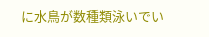に水鳥が数種類泳いでい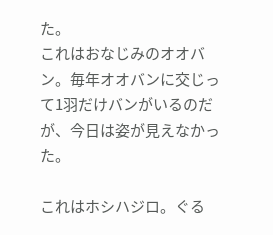た。
これはおなじみのオオバン。毎年オオバンに交じって1羽だけバンがいるのだが、今日は姿が見えなかった。

これはホシハジロ。ぐる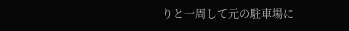りと一周して元の駐車場に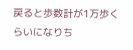戻ると歩数計が1万歩くらいになりち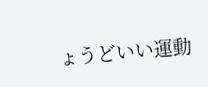ょうどいい運動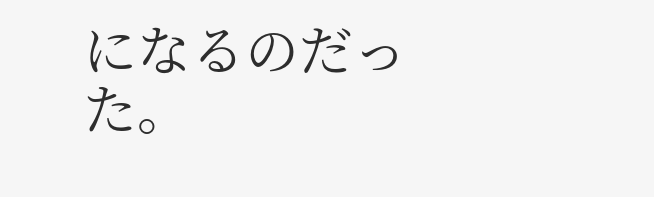になるのだった。